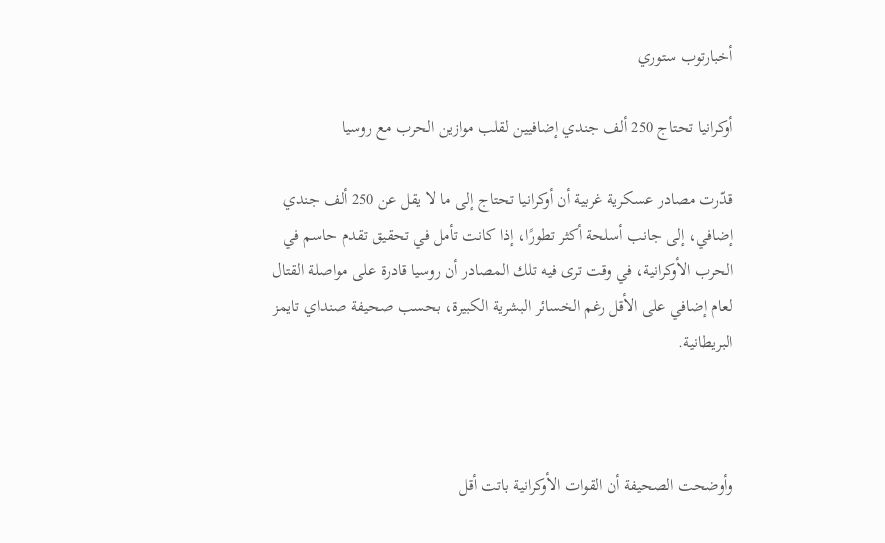أخبارتوب ستوري

أوكرانيا تحتاج 250 ألف جندي إضافيين لقلب موازين الحرب مع روسيا

قدّرت مصادر عسكرية غربية أن أوكرانيا تحتاج إلى ما لا يقل عن 250 ألف جندي إضافي، إلى جانب أسلحة أكثر تطورًا، إذا كانت تأمل في تحقيق تقدم حاسم في الحرب الأوكرانية، في وقت ترى فيه تلك المصادر أن روسيا قادرة على مواصلة القتال لعام إضافي على الأقل رغم الخسائر البشرية الكبيرة، بحسب صحيفة صنداي تايمز البريطانية.



وأوضحت الصحيفة أن القوات الأوكرانية باتت أقل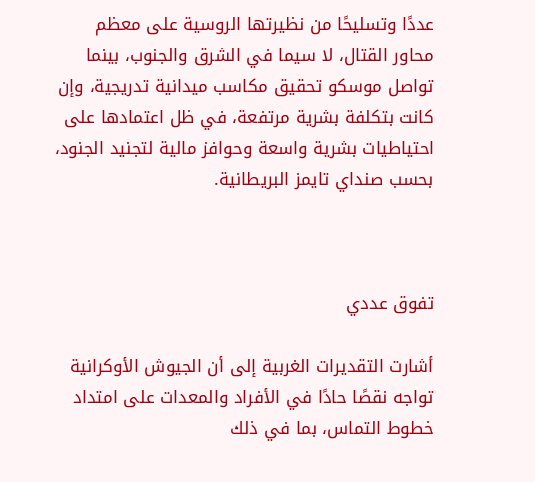عددًا وتسليحًا من نظيرتها الروسية على معظم محاور القتال، لا سيما في الشرق والجنوب، بينما تواصل موسكو تحقيق مكاسب ميدانية تدريجية، وإن كانت بتكلفة بشرية مرتفعة، في ظل اعتمادها على احتياطيات بشرية واسعة وحوافز مالية لتجنيد الجنود، بحسب صنداي تايمز البريطانية.



تفوق عددي

أشارت التقديرات الغربية إلى أن الجيوش الأوكرانية تواجه نقصًا حادًا في الأفراد والمعدات على امتداد خطوط التماس، بما في ذلك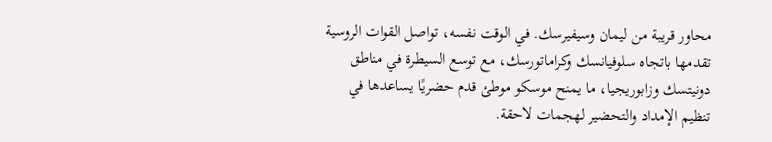محاور قريبة من ليمان وسيفيرسك. في الوقت نفسه، تواصل القوات الروسية تقدمها باتجاه سلوفيانسك وكراماتورسك، مع توسع السيطرة في مناطق دونيتسك وزابوريجيا، ما يمنح موسكو موطئ قدم حضريًا يساعدها في تنظيم الإمداد والتحضير لهجمات لاحقة.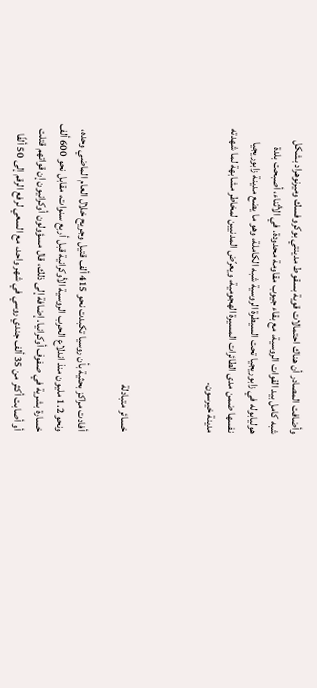وأضافت المصادر أن هناك احتمالات قوية بسقوط مدينتي بوكروفسك وميرنوهراد بشكل شبه كامل بيد القوات الروسية، مع بقاء جيوب مقاومة محدودة. في الأثناء، أصبحت بلدة هوليابوله في زابوريجيا تحت السيطرة الروسية شبه الكاملة، وهو ما يضع مدينة زابوريجيا نفسها ضمن مدى الطائرات المسيرة الهجومية، ويعرّض المدنيين لمخاطر مشابهة لما شهدته مدينة خيرسون.



خسائر متبادلة

أفادت مراكز بحثية بأن روسيا تكبدت نحو 415 ألف قتيل وجريح خلال العام الماضي وحده، ونحو 1.2 مليون منذ اندلاع الحرب الروسية الأوكرانية قبل أربع سنوات، مقابل نحو 600 ألف خسارة بشرية في صفوف أوكرانيا. إضافة إلى ذلك، قال مسؤولون أوكرانيون إن قواتهم قتلت أو أصابت أكثر من 35 ألف جندي روسي في شهر واحد، مع السعي لرفع الرقم إلى 50 ألفًا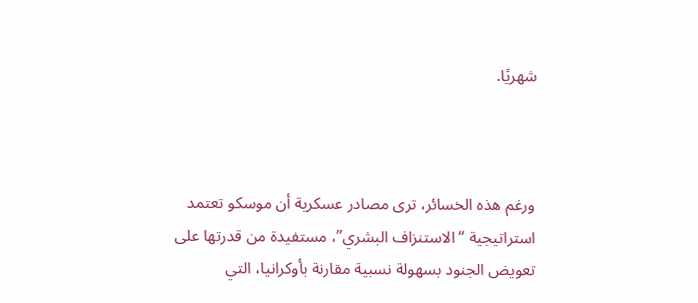شهريًا.



ورغم هذه الخسائر، ترى مصادر عسكرية أن موسكو تعتمد استراتيجية “الاستنزاف البشري”، مستفيدة من قدرتها على تعويض الجنود بسهولة نسبية مقارنة بأوكرانيا، التي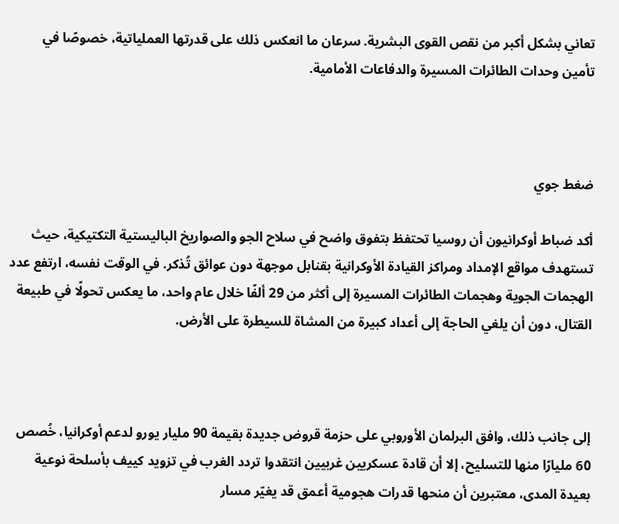تعاني بشكل أكبر من نقص القوى البشرية. سرعان ما انعكس ذلك على قدرتها العملياتية، خصوصًا في تأمين وحدات الطائرات المسيرة والدفاعات الأمامية.



ضغط جوي

أكد ضباط أوكرانيون أن روسيا تحتفظ بتفوق واضح في سلاح الجو والصواريخ الباليستية التكتيكية، حيث تستهدف مواقع الإمداد ومراكز القيادة الأوكرانية بقنابل موجهة دون عوائق تُذكر. في الوقت نفسه، ارتفع عدد الهجمات الجوية وهجمات الطائرات المسيرة إلى أكثر من 29 ألفًا خلال عام واحد، ما يعكس تحولًا في طبيعة القتال، دون أن يلغي الحاجة إلى أعداد كبيرة من المشاة للسيطرة على الأرض.



إلى جانب ذلك، وافق البرلمان الأوروبي على حزمة قروض جديدة بقيمة 90 مليار يورو لدعم أوكرانيا، خُصص 60 مليارًا منها للتسليح، إلا أن قادة عسكريين غربيين انتقدوا تردد الغرب في تزويد كييف بأسلحة نوعية بعيدة المدى، معتبرين أن منحها قدرات هجومية أعمق قد يغيّر مسار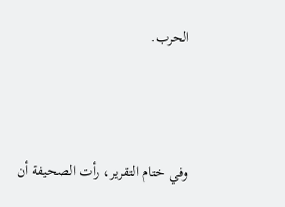الحرب.



وفي ختام التقرير، رأت الصحيفة أن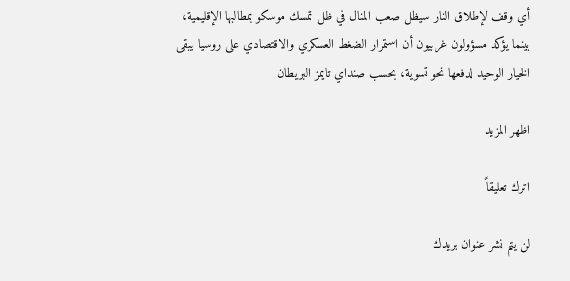أي وقف لإطلاق النار سيظل صعب المنال في ظل تمسك موسكو بمطالبها الإقليمية، بينما يؤكد مسؤولون غربيون أن استمرار الضغط العسكري والاقتصادي على روسيا يبقى الخيار الوحيد لدفعها نحو تسوية، بحسب صنداي تايمز البريطان

اظهر المزيد

اترك تعليقاً

لن يتم نشر عنوان بريدك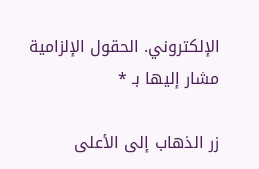الإلكتروني. الحقول الإلزامية مشار إليها بـ *

زر الذهاب إلى الأعلى